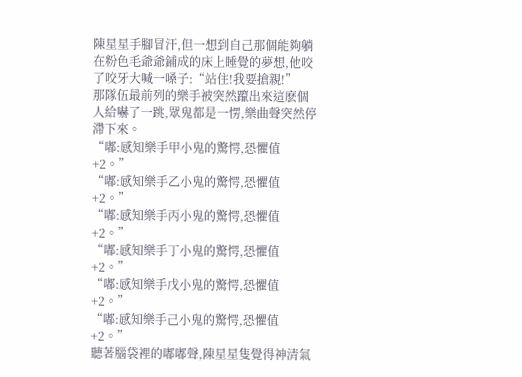陳星星手腳冒汗,但一想到自己那個能夠躺在粉色毛爺爺鋪成的床上睡覺的夢想,他咬了咬牙大喊一嗓子:“站住!我要搶親!”
那隊伍最前列的樂手被突然躥出來這麽個人給嚇了一跳,眾鬼都是一愣,樂曲聲突然停滯下來。
“嘟:感知樂手甲小鬼的驚愕,恐懼值+2。”
“嘟:感知樂手乙小鬼的驚愕,恐懼值+2。”
“嘟:感知樂手丙小鬼的驚愕,恐懼值+2。”
“嘟:感知樂手丁小鬼的驚愕,恐懼值+2。”
“嘟:感知樂手戊小鬼的驚愕,恐懼值+2。”
“嘟:感知樂手己小鬼的驚愕,恐懼值+2。”
聽著腦袋裡的嘟嘟聲,陳星星隻覺得神清氣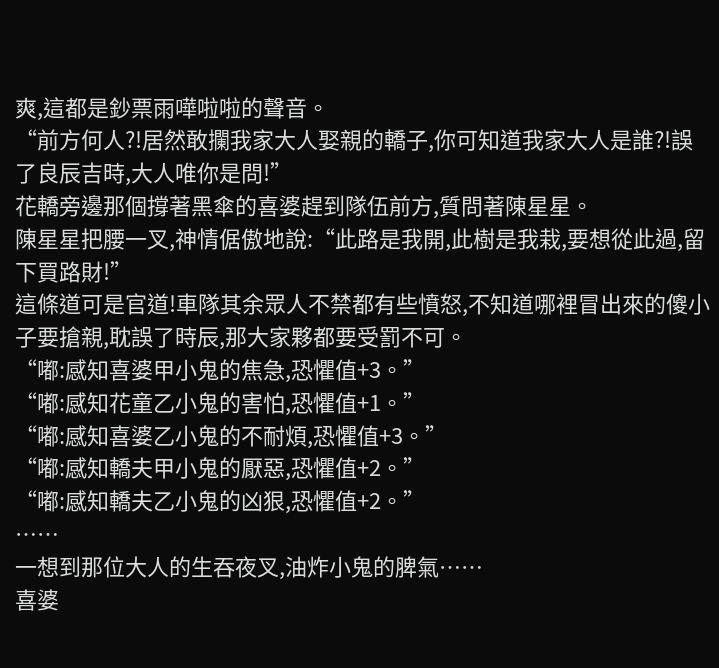爽,這都是鈔票雨嘩啦啦的聲音。
“前方何人?!居然敢攔我家大人娶親的轎子,你可知道我家大人是誰?!誤了良辰吉時,大人唯你是問!”
花轎旁邊那個撐著黑傘的喜婆趕到隊伍前方,質問著陳星星。
陳星星把腰一叉,神情倨傲地說:“此路是我開,此樹是我栽,要想從此過,留下買路財!”
這條道可是官道!車隊其余眾人不禁都有些憤怒,不知道哪裡冒出來的傻小子要搶親,耽誤了時辰,那大家夥都要受罰不可。
“嘟:感知喜婆甲小鬼的焦急,恐懼值+3。”
“嘟:感知花童乙小鬼的害怕,恐懼值+1。”
“嘟:感知喜婆乙小鬼的不耐煩,恐懼值+3。”
“嘟:感知轎夫甲小鬼的厭惡,恐懼值+2。”
“嘟:感知轎夫乙小鬼的凶狠,恐懼值+2。”
……
一想到那位大人的生吞夜叉,油炸小鬼的脾氣……
喜婆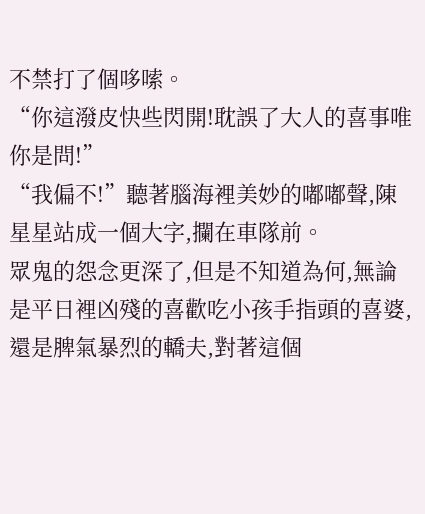不禁打了個哆嗦。
“你這潑皮快些閃開!耽誤了大人的喜事唯你是問!”
“我偏不!”聽著腦海裡美妙的嘟嘟聲,陳星星站成一個大字,攔在車隊前。
眾鬼的怨念更深了,但是不知道為何,無論是平日裡凶殘的喜歡吃小孩手指頭的喜婆,還是脾氣暴烈的轎夫,對著這個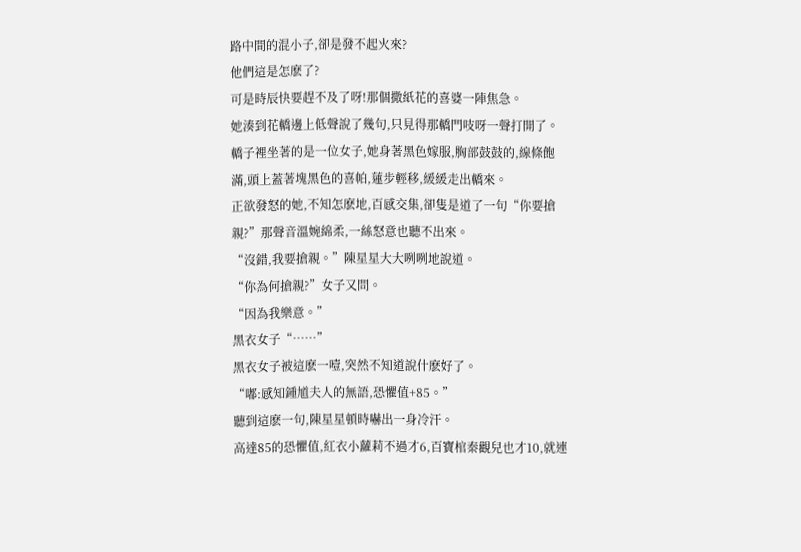路中間的混小子,卻是發不起火來?
他們這是怎麽了?
可是時辰快要趕不及了呀!那個撒紙花的喜婆一陣焦急。
她湊到花轎邊上低聲說了幾句,只見得那轎門吱呀一聲打開了。
轎子裡坐著的是一位女子,她身著黑色嫁服,胸部鼓鼓的,線條飽滿,頭上蓋著塊黑色的喜帕,蓮步輕移,緩緩走出轎來。
正欲發怒的她,不知怎麽地,百感交集,卻隻是道了一句“你要搶親?”那聲音溫婉綿柔,一絲怒意也聽不出來。
“沒錯,我要搶親。”陳星星大大咧咧地說道。
“你為何搶親?”女子又問。
“因為我樂意。”
黑衣女子“……”
黑衣女子被這麽一噎,突然不知道說什麽好了。
“嘟:感知鍾馗夫人的無語,恐懼值+85。”
聽到這麽一句,陳星星頓時嚇出一身冷汗。
高達85的恐懼值,紅衣小蘿莉不過才6,百寶棺秦觀兒也才10,就連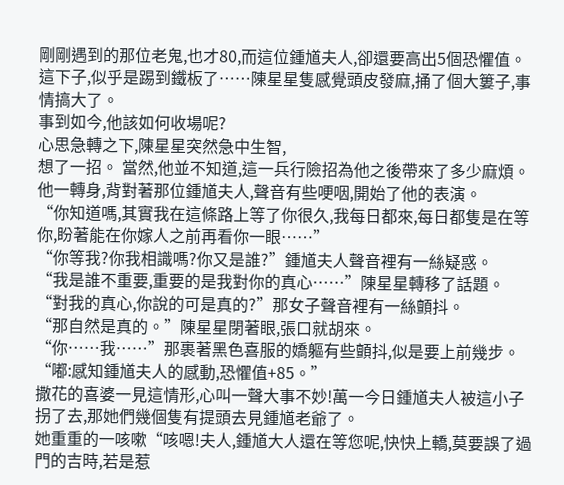剛剛遇到的那位老鬼,也才80,而這位鍾馗夫人,卻還要高出5個恐懼值。
這下子,似乎是踢到鐵板了……陳星星隻感覺頭皮發麻,捅了個大簍子,事情搞大了。
事到如今,他該如何收場呢?
心思急轉之下,陳星星突然急中生智,
想了一招。 當然,他並不知道,這一兵行險招為他之後帶來了多少麻煩。
他一轉身,背對著那位鍾馗夫人,聲音有些哽咽,開始了他的表演。
“你知道嗎,其實我在這條路上等了你很久,我每日都來,每日都隻是在等你,盼著能在你嫁人之前再看你一眼……”
“你等我?你我相識嗎?你又是誰?”鍾馗夫人聲音裡有一絲疑惑。
“我是誰不重要,重要的是我對你的真心……”陳星星轉移了話題。
“對我的真心,你說的可是真的?”那女子聲音裡有一絲顫抖。
“那自然是真的。”陳星星閉著眼,張口就胡來。
“你……我……”那裹著黑色喜服的嬌軀有些顫抖,似是要上前幾步。
“嘟:感知鍾馗夫人的感動,恐懼值+85。”
撒花的喜婆一見這情形,心叫一聲大事不妙!萬一今日鍾馗夫人被這小子拐了去,那她們幾個隻有提頭去見鍾馗老爺了。
她重重的一咳嗽“咳嗯!夫人,鍾馗大人還在等您呢,快快上轎,莫要誤了過門的吉時,若是惹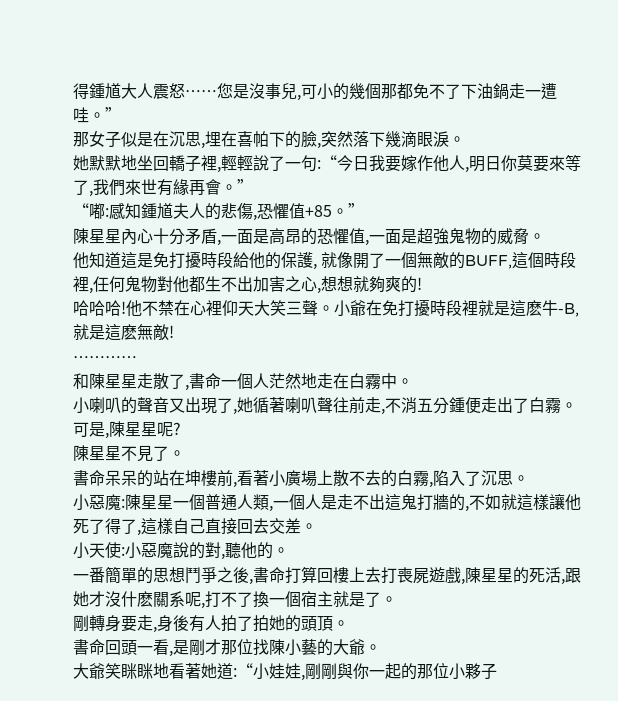得鍾馗大人震怒……您是沒事兒,可小的幾個那都免不了下油鍋走一遭哇。”
那女子似是在沉思,埋在喜帕下的臉,突然落下幾滴眼淚。
她默默地坐回轎子裡,輕輕說了一句:“今日我要嫁作他人,明日你莫要來等了,我們來世有緣再會。”
“嘟:感知鍾馗夫人的悲傷,恐懼值+85。”
陳星星內心十分矛盾,一面是高昂的恐懼值,一面是超強鬼物的威脅。
他知道這是免打擾時段給他的保護, 就像開了一個無敵的BUFF,這個時段裡,任何鬼物對他都生不出加害之心,想想就夠爽的!
哈哈哈!他不禁在心裡仰天大笑三聲。小爺在免打擾時段裡就是這麽牛-B,就是這麽無敵!
…………
和陳星星走散了,書命一個人茫然地走在白霧中。
小喇叭的聲音又出現了,她循著喇叭聲往前走,不消五分鍾便走出了白霧。
可是,陳星星呢?
陳星星不見了。
書命呆呆的站在坤樓前,看著小廣場上散不去的白霧,陷入了沉思。
小惡魔:陳星星一個普通人類,一個人是走不出這鬼打牆的,不如就這樣讓他死了得了,這樣自己直接回去交差。
小天使:小惡魔說的對,聽他的。
一番簡單的思想鬥爭之後,書命打算回樓上去打喪屍遊戲,陳星星的死活,跟她才沒什麽關系呢,打不了換一個宿主就是了。
剛轉身要走,身後有人拍了拍她的頭頂。
書命回頭一看,是剛才那位找陳小藝的大爺。
大爺笑眯眯地看著她道:“小娃娃,剛剛與你一起的那位小夥子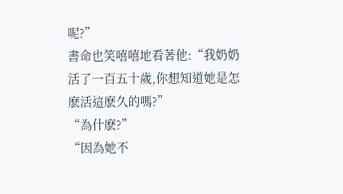呢?”
書命也笑嘻嘻地看著他:“我奶奶活了一百五十歲,你想知道她是怎麽活這麽久的嗎?”
“為什麽?”
“因為她不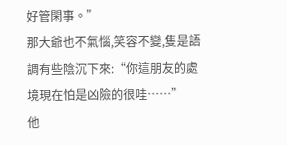好管閑事。”
那大爺也不氣惱,笑容不變,隻是語調有些陰沉下來:“你這朋友的處境現在怕是凶險的很哇……”
他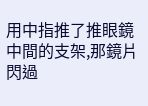用中指推了推眼鏡中間的支架,那鏡片閃過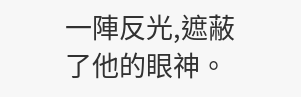一陣反光,遮蔽了他的眼神。